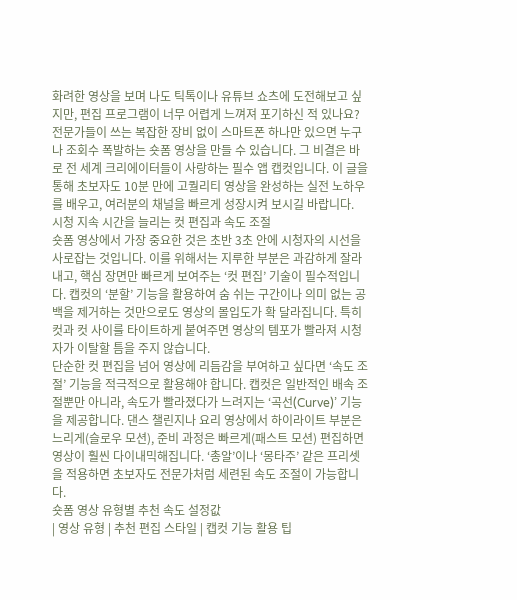화려한 영상을 보며 나도 틱톡이나 유튜브 쇼츠에 도전해보고 싶지만, 편집 프로그램이 너무 어렵게 느껴져 포기하신 적 있나요? 전문가들이 쓰는 복잡한 장비 없이 스마트폰 하나만 있으면 누구나 조회수 폭발하는 숏폼 영상을 만들 수 있습니다. 그 비결은 바로 전 세계 크리에이터들이 사랑하는 필수 앱 캡컷입니다. 이 글을 통해 초보자도 10분 만에 고퀄리티 영상을 완성하는 실전 노하우를 배우고, 여러분의 채널을 빠르게 성장시켜 보시길 바랍니다.
시청 지속 시간을 늘리는 컷 편집과 속도 조절
숏폼 영상에서 가장 중요한 것은 초반 3초 안에 시청자의 시선을 사로잡는 것입니다. 이를 위해서는 지루한 부분은 과감하게 잘라내고, 핵심 장면만 빠르게 보여주는 ‘컷 편집’ 기술이 필수적입니다. 캡컷의 ‘분할’ 기능을 활용하여 숨 쉬는 구간이나 의미 없는 공백을 제거하는 것만으로도 영상의 몰입도가 확 달라집니다. 특히 컷과 컷 사이를 타이트하게 붙여주면 영상의 템포가 빨라져 시청자가 이탈할 틈을 주지 않습니다.
단순한 컷 편집을 넘어 영상에 리듬감을 부여하고 싶다면 ‘속도 조절’ 기능을 적극적으로 활용해야 합니다. 캡컷은 일반적인 배속 조절뿐만 아니라, 속도가 빨라졌다가 느려지는 ‘곡선(Curve)’ 기능을 제공합니다. 댄스 챌린지나 요리 영상에서 하이라이트 부분은 느리게(슬로우 모션), 준비 과정은 빠르게(패스트 모션) 편집하면 영상이 훨씬 다이내믹해집니다. ‘총알’이나 ‘몽타주’ 같은 프리셋을 적용하면 초보자도 전문가처럼 세련된 속도 조절이 가능합니다.
숏폼 영상 유형별 추천 속도 설정값
| 영상 유형 | 추천 편집 스타일 | 캡컷 기능 활용 팁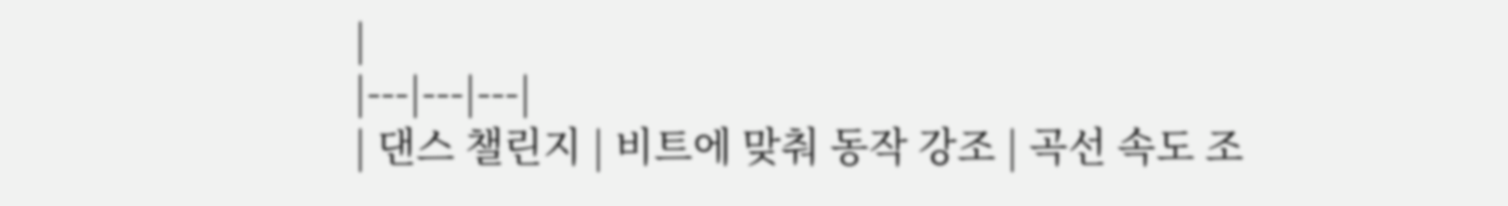|
|---|---|---|
| 댄스 챌린지 | 비트에 맞춰 동작 강조 | 곡선 속도 조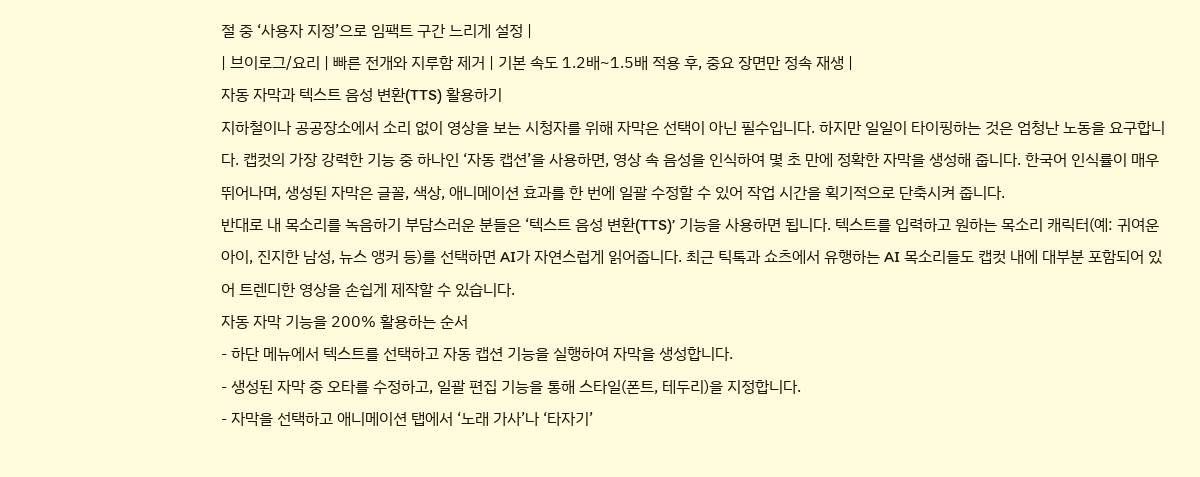절 중 ‘사용자 지정’으로 임팩트 구간 느리게 설정 |
| 브이로그/요리 | 빠른 전개와 지루함 제거 | 기본 속도 1.2배~1.5배 적용 후, 중요 장면만 정속 재생 |
자동 자막과 텍스트 음성 변환(TTS) 활용하기
지하철이나 공공장소에서 소리 없이 영상을 보는 시청자를 위해 자막은 선택이 아닌 필수입니다. 하지만 일일이 타이핑하는 것은 엄청난 노동을 요구합니다. 캡컷의 가장 강력한 기능 중 하나인 ‘자동 캡션’을 사용하면, 영상 속 음성을 인식하여 몇 초 만에 정확한 자막을 생성해 줍니다. 한국어 인식률이 매우 뛰어나며, 생성된 자막은 글꼴, 색상, 애니메이션 효과를 한 번에 일괄 수정할 수 있어 작업 시간을 획기적으로 단축시켜 줍니다.
반대로 내 목소리를 녹음하기 부담스러운 분들은 ‘텍스트 음성 변환(TTS)’ 기능을 사용하면 됩니다. 텍스트를 입력하고 원하는 목소리 캐릭터(예: 귀여운 아이, 진지한 남성, 뉴스 앵커 등)를 선택하면 AI가 자연스럽게 읽어줍니다. 최근 틱톡과 쇼츠에서 유행하는 AI 목소리들도 캡컷 내에 대부분 포함되어 있어 트렌디한 영상을 손쉽게 제작할 수 있습니다.
자동 자막 기능을 200% 활용하는 순서
- 하단 메뉴에서 텍스트를 선택하고 자동 캡션 기능을 실행하여 자막을 생성합니다.
- 생성된 자막 중 오타를 수정하고, 일괄 편집 기능을 통해 스타일(폰트, 테두리)을 지정합니다.
- 자막을 선택하고 애니메이션 탭에서 ‘노래 가사’나 ‘타자기’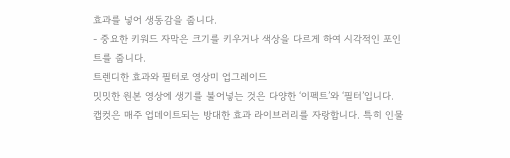효과를 넣어 생동감을 줍니다.
- 중요한 키워드 자막은 크기를 키우거나 색상을 다르게 하여 시각적인 포인트를 줍니다.
트렌디한 효과와 필터로 영상미 업그레이드
밋밋한 원본 영상에 생기를 불어넣는 것은 다양한 ‘이펙트’와 ‘필터’입니다. 캡컷은 매주 업데이트되는 방대한 효과 라이브러리를 자랑합니다. 특히 인물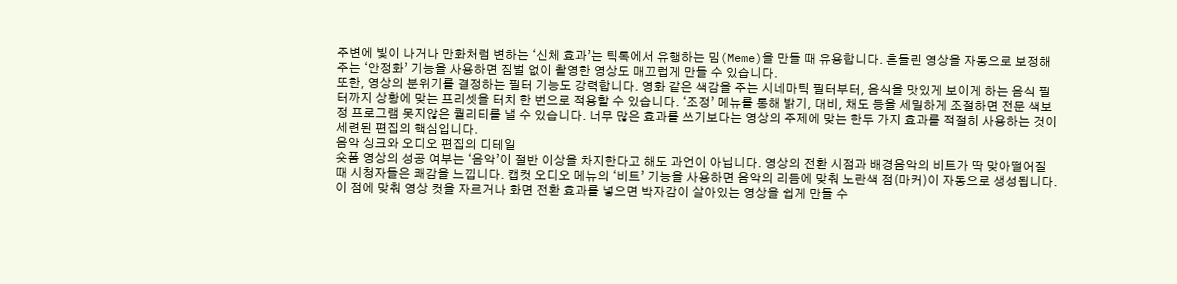주변에 빛이 나거나 만화처럼 변하는 ‘신체 효과’는 틱톡에서 유행하는 밈(Meme)을 만들 때 유용합니다. 흔들린 영상을 자동으로 보정해 주는 ‘안정화’ 기능을 사용하면 짐벌 없이 촬영한 영상도 매끄럽게 만들 수 있습니다.
또한, 영상의 분위기를 결정하는 필터 기능도 강력합니다. 영화 같은 색감을 주는 시네마틱 필터부터, 음식을 맛있게 보이게 하는 음식 필터까지 상황에 맞는 프리셋을 터치 한 번으로 적용할 수 있습니다. ‘조정’ 메뉴를 통해 밝기, 대비, 채도 등을 세밀하게 조절하면 전문 색보정 프로그램 못지않은 퀄리티를 낼 수 있습니다. 너무 많은 효과를 쓰기보다는 영상의 주제에 맞는 한두 가지 효과를 적절히 사용하는 것이 세련된 편집의 핵심입니다.
음악 싱크와 오디오 편집의 디테일
숏폼 영상의 성공 여부는 ‘음악’이 절반 이상을 차지한다고 해도 과언이 아닙니다. 영상의 전환 시점과 배경음악의 비트가 딱 맞아떨어질 때 시청자들은 쾌감을 느낍니다. 캡컷 오디오 메뉴의 ‘비트’ 기능을 사용하면 음악의 리듬에 맞춰 노란색 점(마커)이 자동으로 생성됩니다. 이 점에 맞춰 영상 컷을 자르거나 화면 전환 효과를 넣으면 박자감이 살아있는 영상을 쉽게 만들 수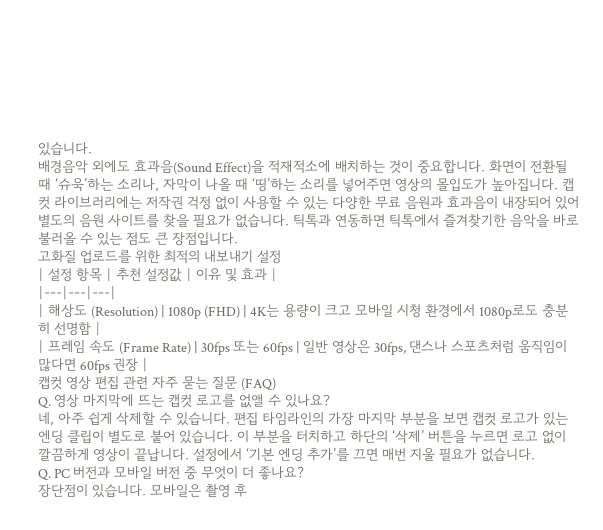있습니다.
배경음악 외에도 효과음(Sound Effect)을 적재적소에 배치하는 것이 중요합니다. 화면이 전환될 때 ‘슈욱’하는 소리나, 자막이 나올 때 ‘띵’하는 소리를 넣어주면 영상의 몰입도가 높아집니다. 캡컷 라이브러리에는 저작권 걱정 없이 사용할 수 있는 다양한 무료 음원과 효과음이 내장되어 있어 별도의 음원 사이트를 찾을 필요가 없습니다. 틱톡과 연동하면 틱톡에서 즐겨찾기한 음악을 바로 불러올 수 있는 점도 큰 장점입니다.
고화질 업로드를 위한 최적의 내보내기 설정
| 설정 항목 | 추천 설정값 | 이유 및 효과 |
|---|---|---|
| 해상도 (Resolution) | 1080p (FHD) | 4K는 용량이 크고 모바일 시청 환경에서 1080p로도 충분히 선명함 |
| 프레임 속도 (Frame Rate) | 30fps 또는 60fps | 일반 영상은 30fps, 댄스나 스포츠처럼 움직임이 많다면 60fps 권장 |
캡컷 영상 편집 관련 자주 묻는 질문 (FAQ)
Q. 영상 마지막에 뜨는 캡컷 로고를 없앨 수 있나요?
네, 아주 쉽게 삭제할 수 있습니다. 편집 타임라인의 가장 마지막 부분을 보면 캡컷 로고가 있는 엔딩 클립이 별도로 붙어 있습니다. 이 부분을 터치하고 하단의 ‘삭제’ 버튼을 누르면 로고 없이 깔끔하게 영상이 끝납니다. 설정에서 ‘기본 엔딩 추가’를 끄면 매번 지울 필요가 없습니다.
Q. PC 버전과 모바일 버전 중 무엇이 더 좋나요?
장단점이 있습니다. 모바일은 촬영 후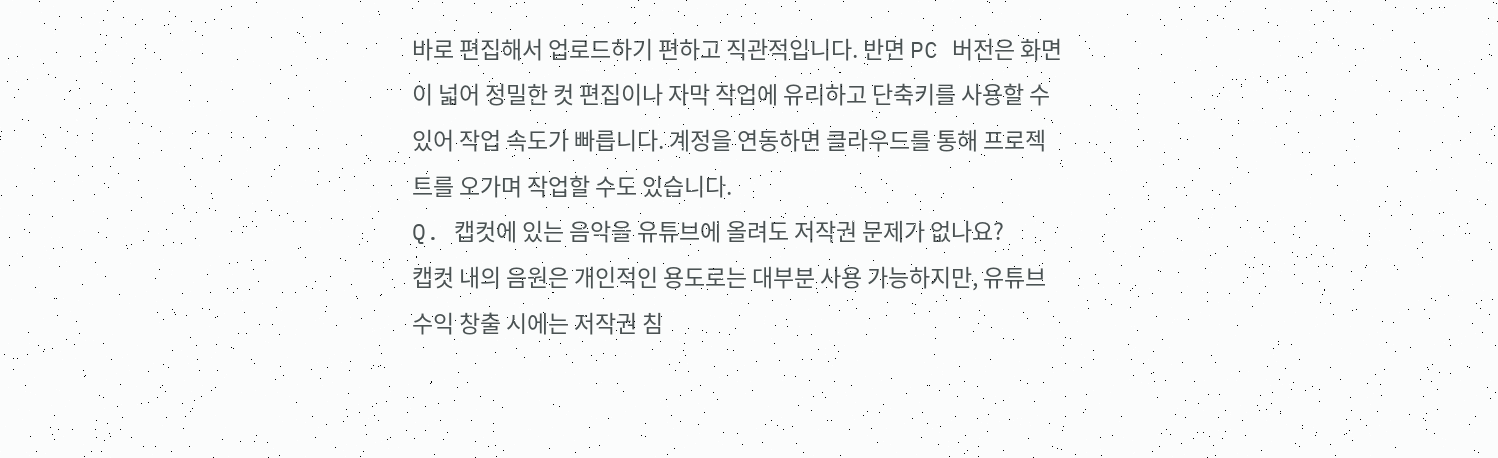바로 편집해서 업로드하기 편하고 직관적입니다. 반면 PC 버전은 화면이 넓어 정밀한 컷 편집이나 자막 작업에 유리하고 단축키를 사용할 수 있어 작업 속도가 빠릅니다. 계정을 연동하면 클라우드를 통해 프로젝트를 오가며 작업할 수도 있습니다.
Q. 캡컷에 있는 음악을 유튜브에 올려도 저작권 문제가 없나요?
캡컷 내의 음원은 개인적인 용도로는 대부분 사용 가능하지만, 유튜브 수익 창출 시에는 저작권 침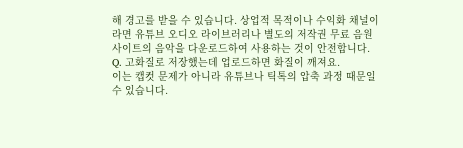해 경고를 받을 수 있습니다. 상업적 목적이나 수익화 채널이라면 유튜브 오디오 라이브러리나 별도의 저작권 무료 음원 사이트의 음악을 다운로드하여 사용하는 것이 안전합니다.
Q. 고화질로 저장했는데 업로드하면 화질이 깨져요.
이는 캡컷 문제가 아니라 유튜브나 틱톡의 압축 과정 때문일 수 있습니다.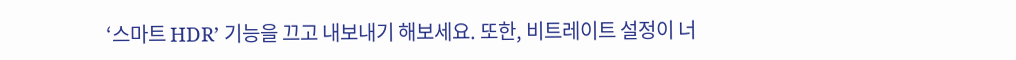‘스마트 HDR’ 기능을 끄고 내보내기 해보세요. 또한, 비트레이트 설정이 너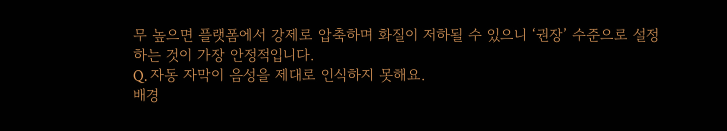무 높으면 플랫폼에서 강제로 압축하며 화질이 저하될 수 있으니 ‘권장’ 수준으로 설정하는 것이 가장 안정적입니다.
Q. 자동 자막이 음성을 제대로 인식하지 못해요.
배경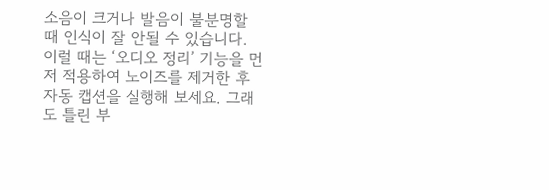소음이 크거나 발음이 불분명할 때 인식이 잘 안될 수 있습니다. 이럴 때는 ‘오디오 정리’ 기능을 먼저 적용하여 노이즈를 제거한 후 자동 캡션을 실행해 보세요. 그래도 틀린 부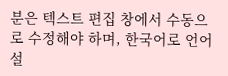분은 텍스트 편집 창에서 수동으로 수정해야 하며, 한국어로 언어 설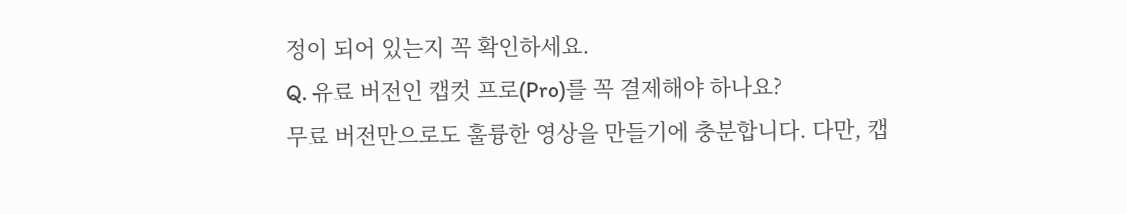정이 되어 있는지 꼭 확인하세요.
Q. 유료 버전인 캡컷 프로(Pro)를 꼭 결제해야 하나요?
무료 버전만으로도 훌륭한 영상을 만들기에 충분합니다. 다만, 캡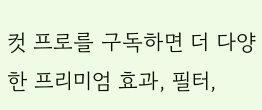컷 프로를 구독하면 더 다양한 프리미엄 효과, 필터,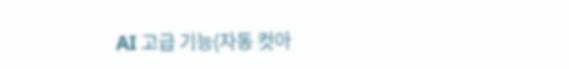AI 고급 기능(자동 컷아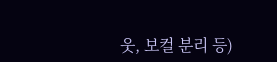웃, 보컬 분리 등)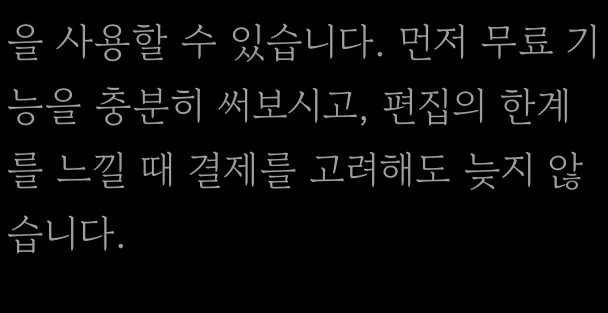을 사용할 수 있습니다. 먼저 무료 기능을 충분히 써보시고, 편집의 한계를 느낄 때 결제를 고려해도 늦지 않습니다.